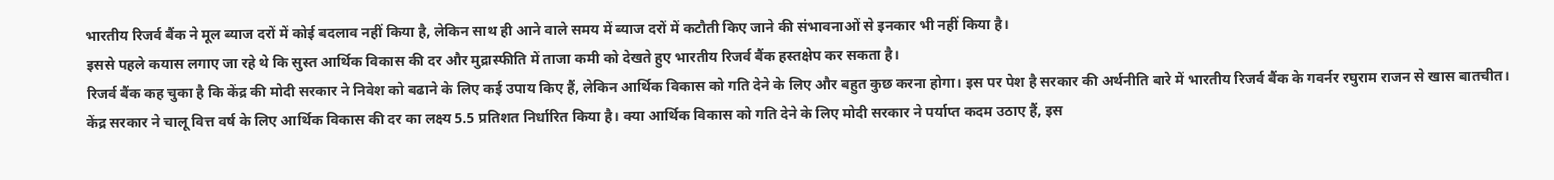भारतीय रिजर्व बैंक ने मूल ब्याज दरों में कोई बदलाव नहीं किया है, लेकिन साथ ही आने वाले समय में ब्याज दरों में कटौती किए जाने की संभावनाओं से इनकार भी नहीं किया है।
इससे पहले कयास लगाए जा रहे थे कि सुस्त आर्थिक विकास की दर और मुद्रास्फीति में ताजा कमी को देखते हुए भारतीय रिजर्व बैंक हस्तक्षेप कर सकता है।
रिजर्व बैंक कह चुका है कि केंद्र की मोदी सरकार ने निवेश को बढाने के लिए कई उपाय किए हैं, लेकिन आर्थिक विकास को गति देने के लिए और बहुत कुछ करना होगा। इस पर पेश है सरकार की अर्थनीति बारे में भारतीय रिजर्व बैंक के गवर्नर रघुराम राजन से खास बातचीत।
केंद्र सरकार ने चालू वित्त वर्ष के लिए आर्थिक विकास की दर का लक्ष्य 5.5 प्रतिशत निर्धारित किया है। क्या आर्थिक विकास को गति देने के लिए मोदी सरकार ने पर्याप्त कदम उठाए हैं, इस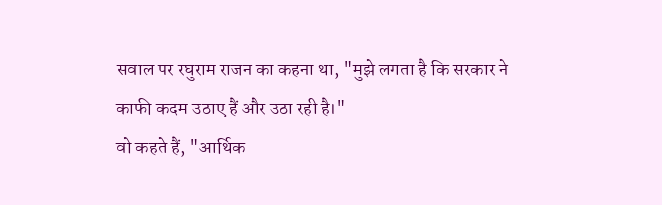सवाल पर रघुराम राजन का कहना था, "मुझे लगता है कि सरकार ने काफी कदम उठाए हैं और उठा रही है।"
वो कहते हैं, "आर्थिक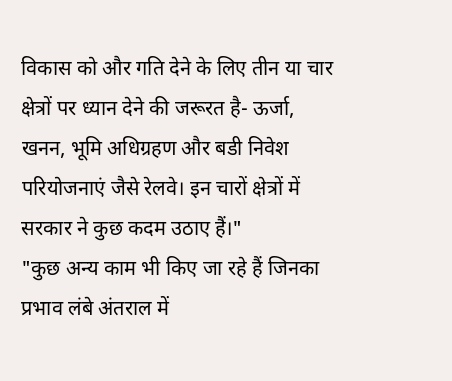विकास को और गति देने के लिए तीन या चार क्षेत्रों पर ध्यान देने की जरूरत है- ऊर्जा, खनन, भूमि अधिग्रहण और बडी निवेश परियोजनाएं जैसे रेलवे। इन चारों क्षेत्रों में सरकार ने कुछ कदम उठाए हैं।"
"कुछ अन्य काम भी किए जा रहे हैं जिनका प्रभाव लंबे अंतराल में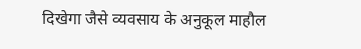दिखेगा जैसे व्यवसाय के अनुकूल माहौल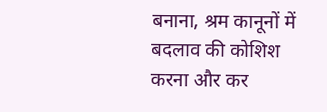बनाना, श्रम कानूनों में बदलाव की कोशिश करना और कर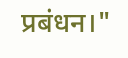प्रबंधन।"